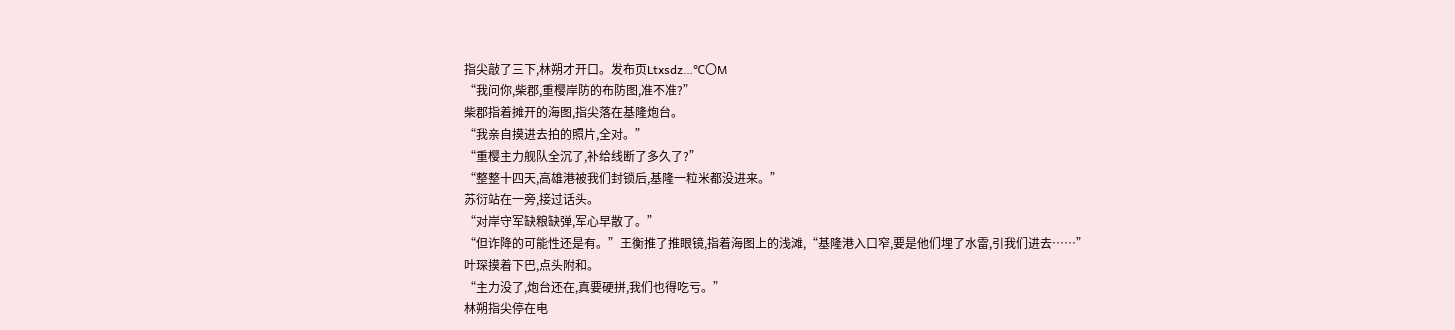指尖敲了三下,林朔才开口。发布页Ltxsdz…℃〇M
“我问你,柴郡,重樱岸防的布防图,准不准?”
柴郡指着摊开的海图,指尖落在基隆炮台。
“我亲自摸进去拍的照片,全对。”
“重樱主力舰队全沉了,补给线断了多久了?”
“整整十四天,高雄港被我们封锁后,基隆一粒米都没进来。”
苏衍站在一旁,接过话头。
“对岸守军缺粮缺弹,军心早散了。”
“但诈降的可能性还是有。”王衡推了推眼镜,指着海图上的浅滩,“基隆港入口窄,要是他们埋了水雷,引我们进去……”
叶琛摸着下巴,点头附和。
“主力没了,炮台还在,真要硬拼,我们也得吃亏。”
林朔指尖停在电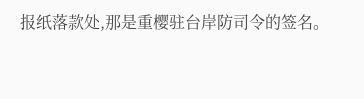报纸落款处,那是重樱驻台岸防司令的签名。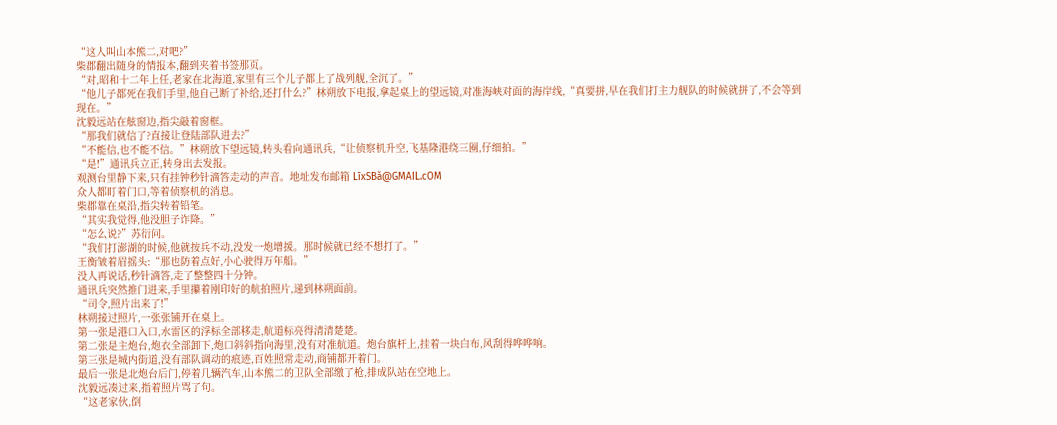“这人叫山本熊二,对吧?”
柴郡翻出随身的情报本,翻到夹着书签那页。
“对,昭和十二年上任,老家在北海道,家里有三个儿子都上了战列舰,全沉了。”
“他儿子都死在我们手里,他自己断了补给,还打什么?”林朔放下电报,拿起桌上的望远镜,对准海峡对面的海岸线,“真要拼,早在我们打主力舰队的时候就拼了,不会等到现在。”
沈毅远站在舷窗边,指尖敲着窗框。
“那我们就信了?直接让登陆部队进去?”
“不能信,也不能不信。”林朔放下望远镜,转头看向通讯兵,“让侦察机升空,飞基隆港绕三圈,仔细拍。”
“是!”通讯兵立正,转身出去发报。
观测台里静下来,只有挂钟秒针滴答走动的声音。地址发布邮箱 LīxSBǎ@GMAIL.cOM
众人都盯着门口,等着侦察机的消息。
柴郡靠在桌沿,指尖转着铅笔。
“其实我觉得,他没胆子诈降。”
“怎么说?”苏衍问。
“我们打澎湖的时候,他就按兵不动,没发一炮增援。那时候就已经不想打了。”
王衡皱着眉摇头:“那也防着点好,小心驶得万年船。”
没人再说话,秒针滴答,走了整整四十分钟。
通讯兵突然推门进来,手里攥着刚印好的航拍照片,递到林朔面前。
“司令,照片出来了!”
林朔接过照片,一张张铺开在桌上。
第一张是港口入口,水雷区的浮标全部移走,航道标亮得清清楚楚。
第二张是主炮台,炮衣全部卸下,炮口斜斜指向海里,没有对准航道。炮台旗杆上,挂着一块白布,风刮得哗哗响。
第三张是城内街道,没有部队调动的痕迹,百姓照常走动,商铺都开着门。
最后一张是北炮台后门,停着几辆汽车,山本熊二的卫队全部缴了枪,排成队站在空地上。
沈毅远凑过来,指着照片骂了句。
“这老家伙,倒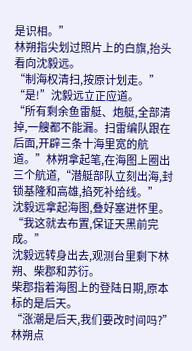是识相。”
林朔指尖划过照片上的白旗,抬头看向沈毅远。
“制海权清扫,按原计划走。”
“是!”沈毅远立正应道。
“所有剩余鱼雷艇、炮艇,全部清掉,一艘都不能漏。扫雷编队跟在后面,开辟三条十海里宽的航道。”林朔拿起笔,在海图上圈出三个航道,“潜艇部队立刻出海,封锁基隆和高雄,掐死补给线。”
沈毅远拿起海图,叠好塞进怀里。
“我这就去布置,保证天黑前完成。”
沈毅远转身出去,观测台里剩下林朔、柴郡和苏衍。
柴郡指着海图上的登陆日期,原本标的是后天。
“涨潮是后天,我们要改时间吗?”
林朔点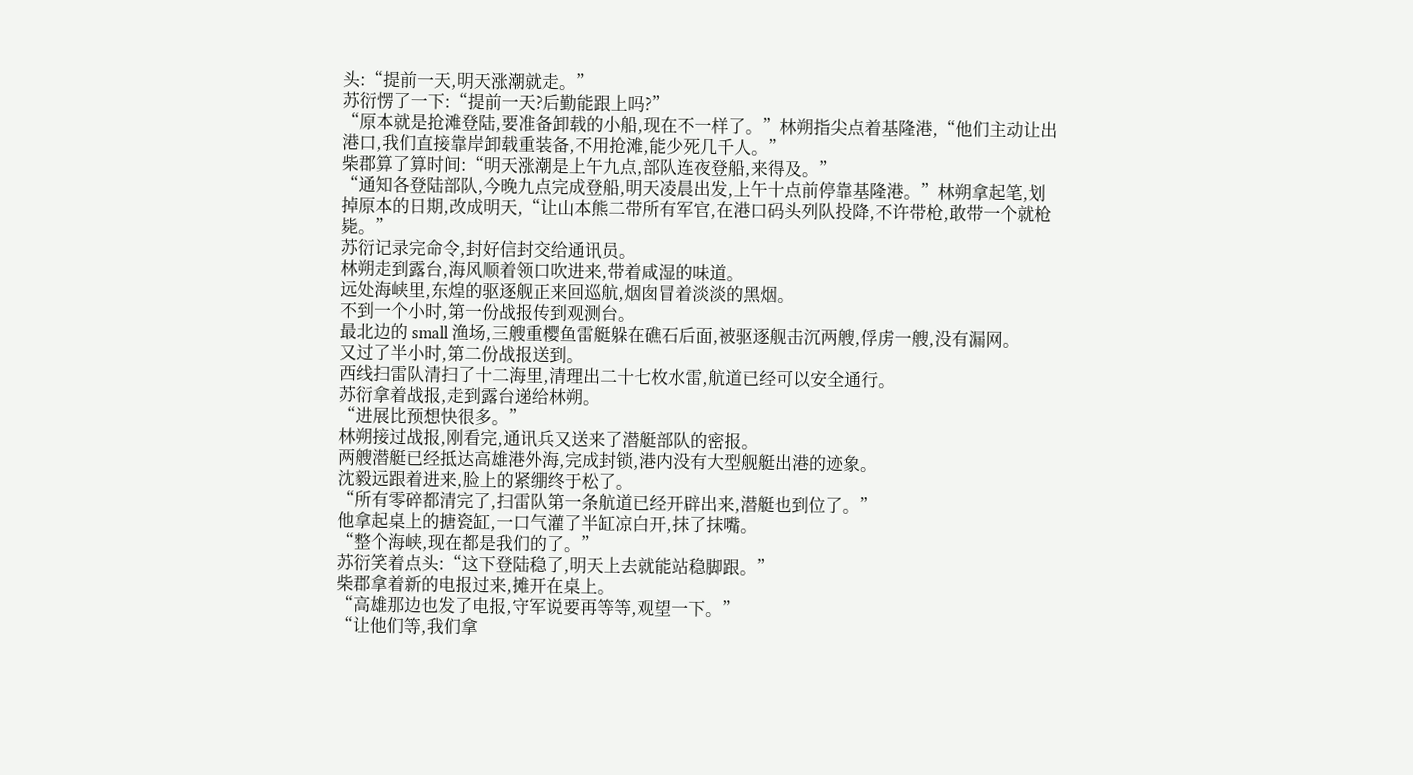头:“提前一天,明天涨潮就走。”
苏衍愣了一下:“提前一天?后勤能跟上吗?”
“原本就是抢滩登陆,要准备卸载的小船,现在不一样了。”林朔指尖点着基隆港,“他们主动让出港口,我们直接靠岸卸载重装备,不用抢滩,能少死几千人。”
柴郡算了算时间:“明天涨潮是上午九点,部队连夜登船,来得及。”
“通知各登陆部队,今晚九点完成登船,明天凌晨出发,上午十点前停靠基隆港。”林朔拿起笔,划掉原本的日期,改成明天,“让山本熊二带所有军官,在港口码头列队投降,不许带枪,敢带一个就枪毙。”
苏衍记录完命令,封好信封交给通讯员。
林朔走到露台,海风顺着领口吹进来,带着咸湿的味道。
远处海峡里,东煌的驱逐舰正来回巡航,烟囱冒着淡淡的黑烟。
不到一个小时,第一份战报传到观测台。
最北边的 small 渔场,三艘重樱鱼雷艇躲在礁石后面,被驱逐舰击沉两艘,俘虏一艘,没有漏网。
又过了半小时,第二份战报送到。
西线扫雷队清扫了十二海里,清理出二十七枚水雷,航道已经可以安全通行。
苏衍拿着战报,走到露台递给林朔。
“进展比预想快很多。”
林朔接过战报,刚看完,通讯兵又送来了潜艇部队的密报。
两艘潜艇已经抵达高雄港外海,完成封锁,港内没有大型舰艇出港的迹象。
沈毅远跟着进来,脸上的紧绷终于松了。
“所有零碎都清完了,扫雷队第一条航道已经开辟出来,潜艇也到位了。”
他拿起桌上的搪瓷缸,一口气灌了半缸凉白开,抹了抹嘴。
“整个海峡,现在都是我们的了。”
苏衍笑着点头:“这下登陆稳了,明天上去就能站稳脚跟。”
柴郡拿着新的电报过来,摊开在桌上。
“高雄那边也发了电报,守军说要再等等,观望一下。”
“让他们等,我们拿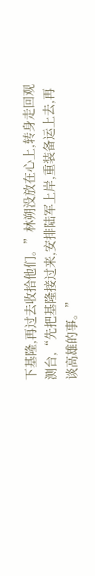下基隆,再过去收拾他们。”林朔没放在心上,转身走回观测台,“先把基隆接过来,安排陆军上岸,重装备运上去,再谈高雄的事。”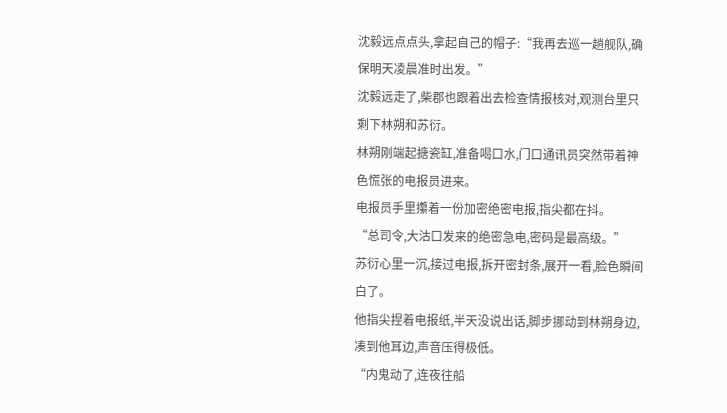沈毅远点点头,拿起自己的帽子:“我再去巡一趟舰队,确保明天凌晨准时出发。”
沈毅远走了,柴郡也跟着出去检查情报核对,观测台里只剩下林朔和苏衍。
林朔刚端起搪瓷缸,准备喝口水,门口通讯员突然带着神色慌张的电报员进来。
电报员手里攥着一份加密绝密电报,指尖都在抖。
“总司令,大沽口发来的绝密急电,密码是最高级。”
苏衍心里一沉,接过电报,拆开密封条,展开一看,脸色瞬间白了。
他指尖捏着电报纸,半天没说出话,脚步挪动到林朔身边,凑到他耳边,声音压得极低。
“内鬼动了,连夜往船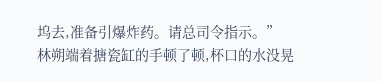坞去,准备引爆炸药。请总司令指示。”
林朔端着搪瓷缸的手顿了顿,杯口的水没晃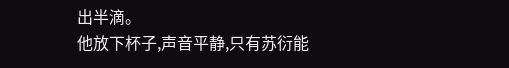出半滴。
他放下杯子,声音平静,只有苏衍能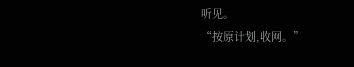听见。
“按原计划,收网。”